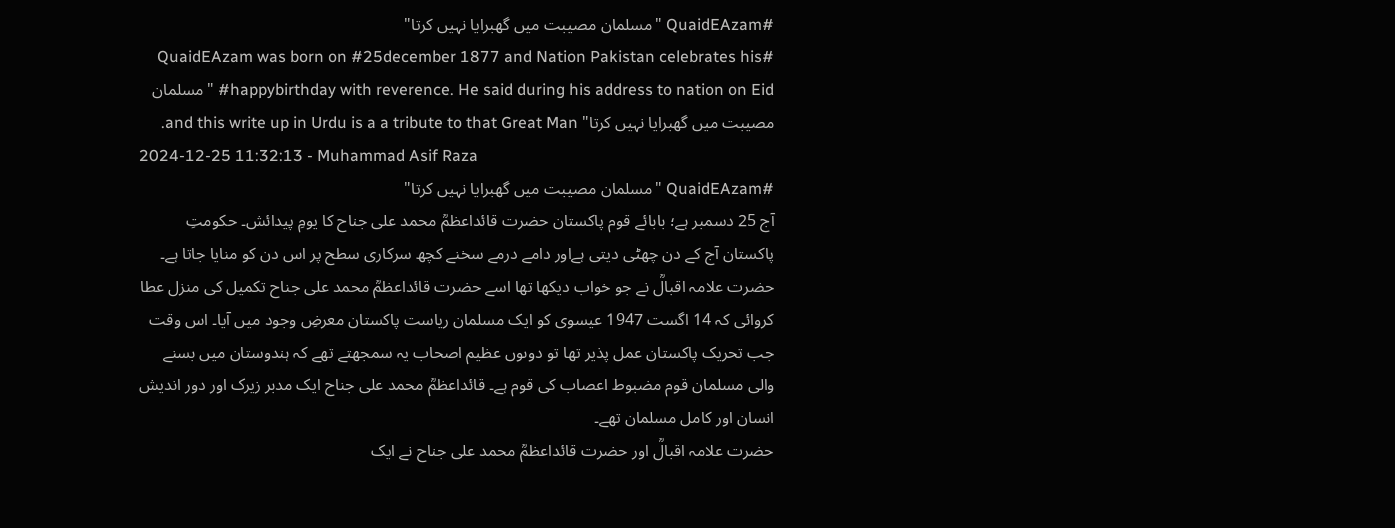#QuaidEAzam "مسلمان مصیبت میں گھبرایا نہیں کرتا"
#QuaidEAzam was born on #25december 1877 and Nation Pakistan celebrates his #happybirthday with reverence. He said during his address to nation on Eid "مسلمان مصیبت میں گھبرایا نہیں کرتا" and this write up in Urdu is a a tribute to that Great Man.
2024-12-25 11:32:13 - Muhammad Asif Raza
#QuaidEAzam "مسلمان مصیبت میں گھبرایا نہیں کرتا"
آج 25 دسمبر ہے؛ بابائے قوم پاکستان حضرت قائداعظمؒ محمد علی جناح کا یومِ پیدائش۔ حکومتِ پاکستان آج کے دن چھٹی دیتی ہےاور دامے درمے سخنے کچھ سرکاری سطح پر اس دن کو منایا جاتا ہے۔ حضرت علامہ اقبالؒ نے جو خواب دیکھا تھا اسے حضرت قائداعظمؒ محمد علی جناح تکمیل کی منزل عطا کروائی کہ 14 اگست 1947 عیسوی کو ایک مسلمان ریاست پاکستان معرضِ وجود میں آیا۔ اس وقت جب تحریک پاکستان عمل پذیر تھا تو دوںوں عظیم اصحاب یہ سمجھتے تھے کہ ہندوستان میں بسنے والی مسلمان قوم مضبوط اعصاب کی قوم ہے۔ قائداعظمؒ محمد علی جناح ایک مدبر زیرک اور دور اندیش انسان اور کامل مسلمان تھے۔
حضرت علامہ اقبالؒ اور حضرت قائداعظمؒ محمد علی جناح نے ایک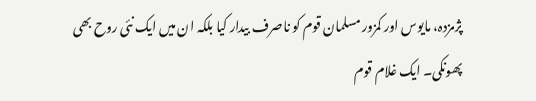پژمزدہ، مایوس اور کمزور مسلمان قوم کو ناصرف بیدار کیا بلکہ ان میں ایک نئی روح بھی پھونکی۔ ایک غلام قوم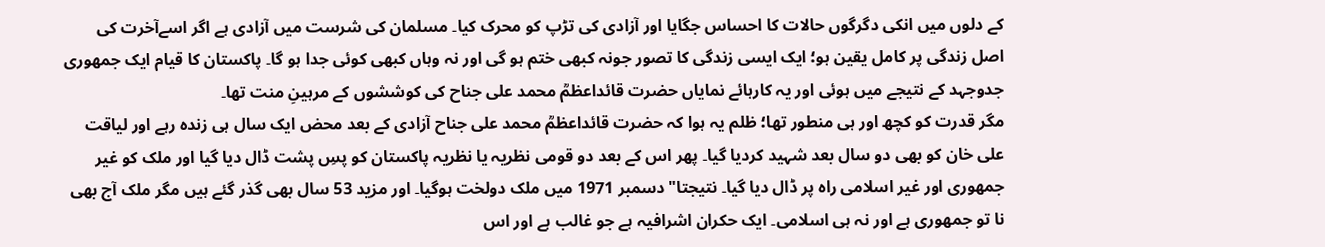کے دلوں میں انکی دگرگوں حالات کا احساس جگایا اور آزادی کی تڑپ کو محرک کیا۔ مسلمان کی شرست میں آزادی ہے اگر اسےآخرت کی اصل زندگی پر کامل یقین ہو؛ ایک ایسی زندگی کا تصور جونہ کبھی ختم ہو گی اور نہ وہاں کبھی کوئی جدا ہو گا۔ پاکستان کا قیام ایک جمھوری جدوجہد کے نتیجے میں ہوئی اور یہ کارہائے نمایاں حضرت قائداعظمؒ محمد علی جناح کی کوششوں کے مرہینِ منت تھا۔
مگر قدرت کو کچھ اور ہی منطور تھا؛ ظلم یہ ہوا کہ حضرت قائداعظمؒ محمد علی جناح آزادی کے بعد محض ایک سال ہی زندہ رہے اور لیاقت علی خان کو بھی دو سال بعد شہید کردیا گیا۔ پھر اس کے بعد دو قومی نظریہ یا نظریہ پاکستان کو پسِ پشت ڈال دیا گیا اور ملک کو غیر جمھوری اور غیر اسلامی راہ پر ڈال دیا گیا۔ نتیجتا" دسمبر 1971 میں ملک دولخت ہوگیا۔ اور مزید 53 سال بھی گذر گئے ہیں مگر ملک آج بھی نا تو جمھوری ہے اور نہ ہی اسلامی۔ ایک حکران اشرافیہ ہے جو غالب ہے اور اس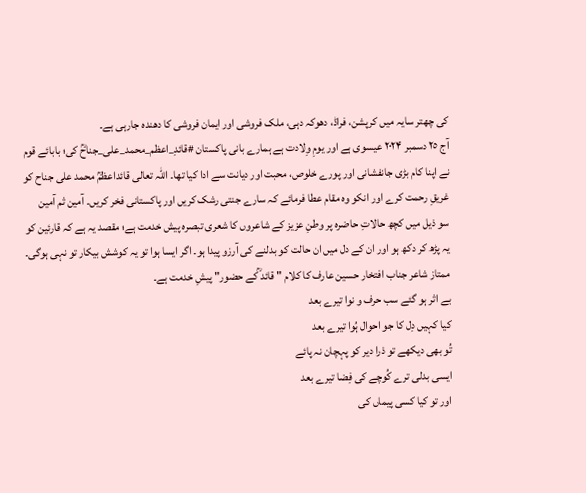کی چھتر سایہ میں کرپشن، فراڈ، دھوکہ دہی، ملک فروشی اور ایمان فروشی کا دھندہ جارہی ہے۔
آج ٢٥ دسمبر ۲۰۲۴ عیسوی ہے اور یومِ وِلادت ہے ہمارے بانی پاکستان #قائدِ_اعظم_محمد_علی_جناحؒ کی؛ بابائے قوم نے اپنا کام بڑی جانفشانی اور پورے خلوص، محبت اور دیانت سے ادا کیا تھا۔ اللہ تعالی قائداعظمؒ محمد علی جناح کو غریقِ رحمت کرے اور انکو وہ مقام عطا فرمائے کہ سارے جنتی رشک کریں اور پاکستانی فخر کریں۔ آمین ثم آمین
سو ذیل میں کچھ حالاتِ حاضرہ پر وطنِ عزیز کے شاعروں کا شعری تبصرہ پیش خدمت ہے؛ مقصد یہ ہے کہ قارئین کو یہ پڑھ کر دکھ ہو اور ان کے دل میں ان حالت کو بدلنے کی آرزو پیدا ہو۔ اگر ایسا ہوا تو یہ کوشش بیکار تو نہی ہوگی۔
ممتاز شاعر جناب افتخار حسین عارف کا کلام " قائد ؒکے حضور" پیشِ خدمت ہے۔
بے اثر ہو گئے سب حرف و نوا تیرے بعد
کیا کہیں دِل کا جو احوال ہُوا تیرے بعد
تُو بھی دیکھے تو ذرا دیر کو پہچان نہ پائے
ایسی بدلی ترے کُوچے کی فِضا تیرے بعد
اور تو کیا کسی پیماں کی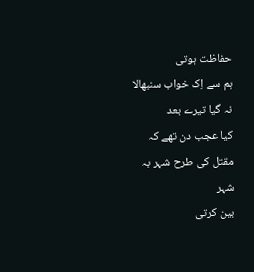حفاظت ہوتی
ہم سے اِک خواب سنبھالا نہ گیا تیرے بعد
کیا عجب دن تھے کہ مقتل کی طرح شہر بہ شہر
بین کرتی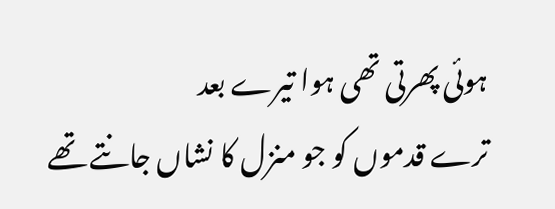ہوئی پھرتی تھی ہوا تیرے بعد
ترے قدموں کو جو منزل کا نشاں جانتے تھے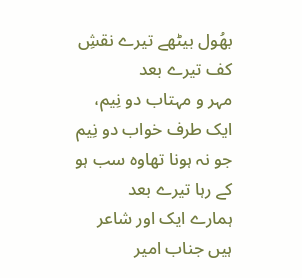بھُول بیٹھے تیرے نقشِ کف تیرے بعد
مہر و مہتاب دو نِیم، ایک طرف خواب دو نِیم
جو نہ ہونا تھاوہ سب ہو کے رہا تیرے بعد
ہمارے ایک اور شاعر ہیں جناب امیر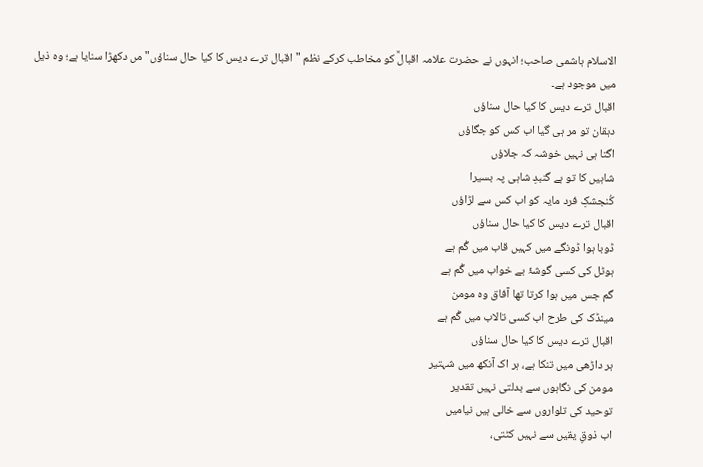الاسلام ہاشمی صاحب؛ انہوں نے حضرت علامہ اقبالؒ کو مخاطب کرکے نظم "اقبال ترے دیس کا کیا حال سناؤں" مں دکھڑا سنایا ہے؛ وہ ذیل میں موجود ہے۔
اقبال ترے دیس کا کیا حال سناؤں
دہقان تو مر ہی گیا اب کس کو جگاؤں
اگتا ہی نہیں خوشہ کہ جلاؤں
شاہیں کا تو ہے گنبدِ شاہی پہ بسیرا
کُنجشکِ فرد مایہ کو اب کس سے لڑاؤں
اقبال ترے دیس کا کیا حال سناؤں
ڈوبا ہوا ڈونگے میں کہیں قاب میں گُم ہے
ہوٹل کی کسی گوشۂ بے خواب میں گُم ہے
گم جس میں ہوا کرتا تھا آفاق وہ مومن
مینڈک کی طرح اب کسی تالاب میں گُم ہے
اقبال ترے دیس کا کیا حال سناؤں
ہر داڑھی میں تنکا ہے، ہر اک آنکھ میں شہتیر
مومن کی نگاہوں سے بدلتی نہیں تقدیر
توحید کی تلواروں سے خالی ہیں نیامیں
اب ذوقِ یقیں سے نہیں کٹتی،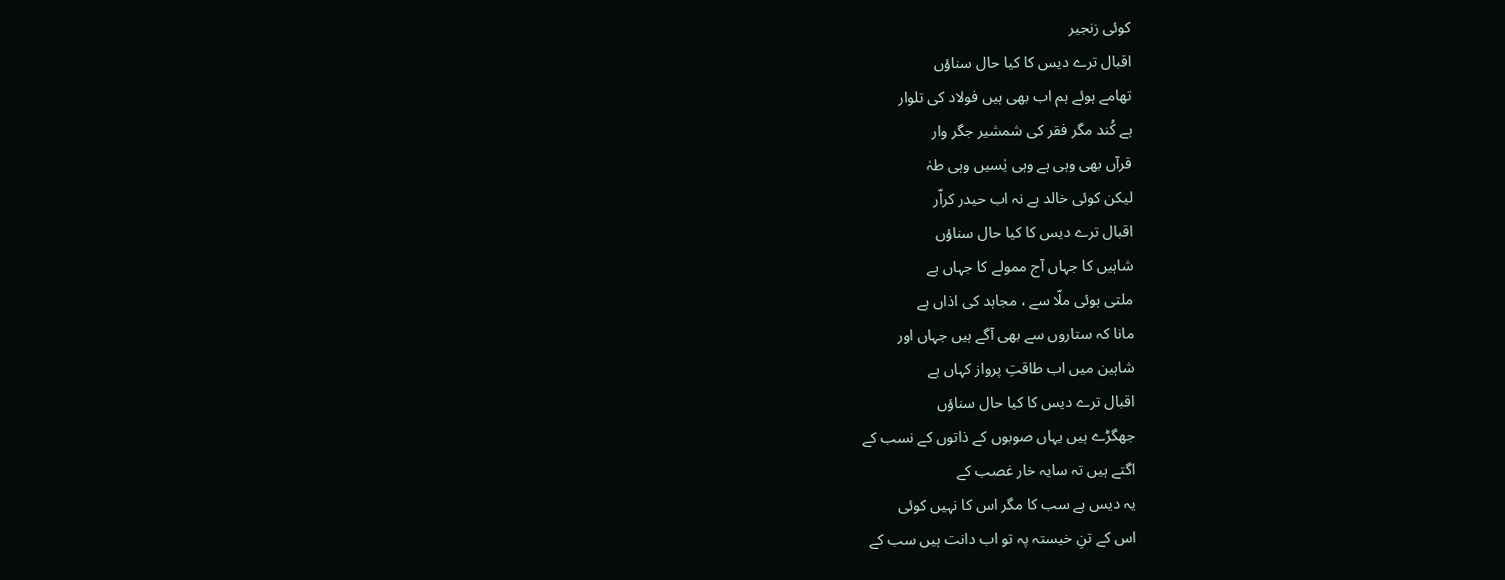کوئی زنجیر
اقبال ترے دیس کا کیا حال سناؤں
تھامے ہوئے ہم اب بھی ہیں فولاد کی تلوار
ہے کُند مگر فقر کی شمشیر جگر وار
قرآں بھی وہی ہے وہی یٰسیں وہی طہٰ
لیکن کوئی خالد ہے نہ اب حیدر کراّر
اقبال ترے دیس کا کیا حال سناؤں
شاہیں کا جہاں آج ممولے کا جہاں ہے
ملتی ہوئی ملّا سے ، مجاہد کی اذاں ہے
مانا کہ ستاروں سے بھی آگے ہیں جہاں اور
شاہین میں اب طاقتِ پرواز کہاں ہے
اقبال ترے دیس کا کیا حال سناؤں
جھگڑے ہیں یہاں صوبوں کے ذاتوں کے نسب کے
اگتے ہیں تہ سایہ خار غصب کے
یہ دیس ہے سب کا مگر اس کا نہیں کوئی
اس کے تنِ خیستہ پہ تو اب دانت ہیں سب کے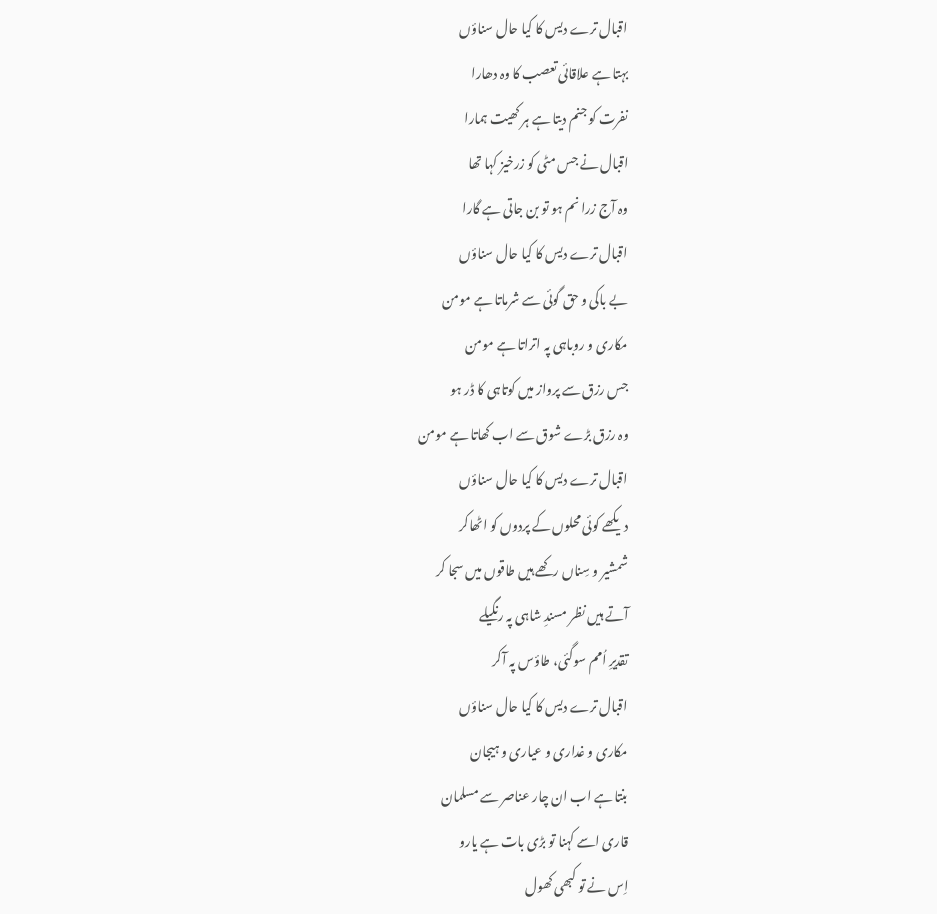اقبال ترے دیس کا کیا حال سناؤں
بہتا ہے علاقائی تعصب کا وہ دھارا
نفرت کو جنم دیتا ہے ہر کھیت ہمارا
اقبال نے جس مٹی کو زرخیز کہا تھا
وہ آج زرا نم ہو تو بن جاتی ہے گارا
اقبال ترے دیس کا کیا حال سناؤں
بے باکی و حق گوئی سے شرماتا ہے مومن
مکاری و روباہی پہ اتراتا ہے مومن
جس رزق سے پرواز میں کوتاہی کا ڈر ہو
وہ رزق بڑے شوق سے اب کھاتا ہے مومن
اقبال ترے دیس کا کیا حال سناؤں
دیکھے کوئی محلوں کے پردوں کو اٹھاکر
شمشیر و سِناں رکھے ہیں طاقوں میں سجا کر
آتے ہیں نظر مسندِ شاہی پہ رنگیلے
تقدیرِ اُمم سوگئی، طاؤس پہ آکر
اقبال ترے دیس کا کیا حال سناؤں
مکاری و غداری و عیاری و ہیجان
بنتا ہے اب ان چار عناصر سے مسلمان
قاری اسے کہنا تو بڑی بات ہے یارو
اِس نے تو کبھی کھول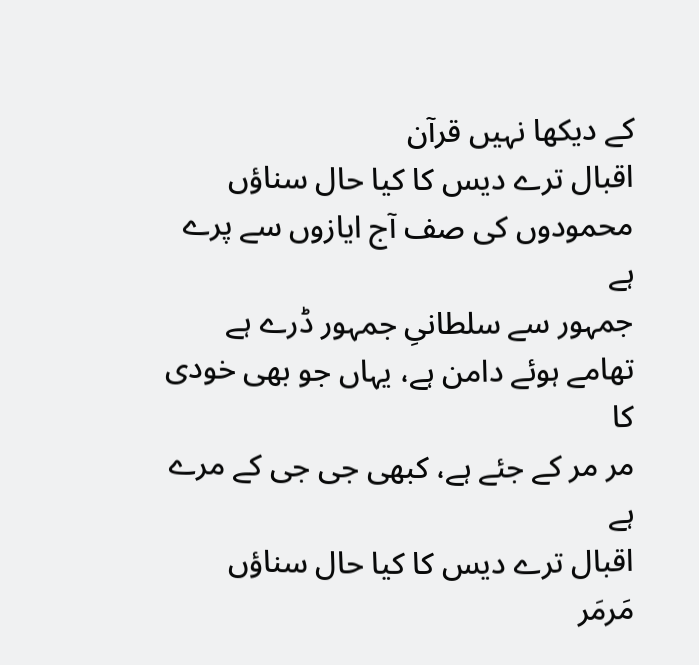کے دیکھا نہیں قرآن
اقبال ترے دیس کا کیا حال سناؤں
محمودوں کی صف آج ایازوں سے پرے ہے
جمہور سے سلطانیِ جمہور ڈرے ہے
تھامے ہوئے دامن ہے، یہاں جو بھی خودی کا
مر مر کے جئے ہے، کبھی جی جی کے مرے ہے
اقبال ترے دیس کا کیا حال سناؤں
مَرمَر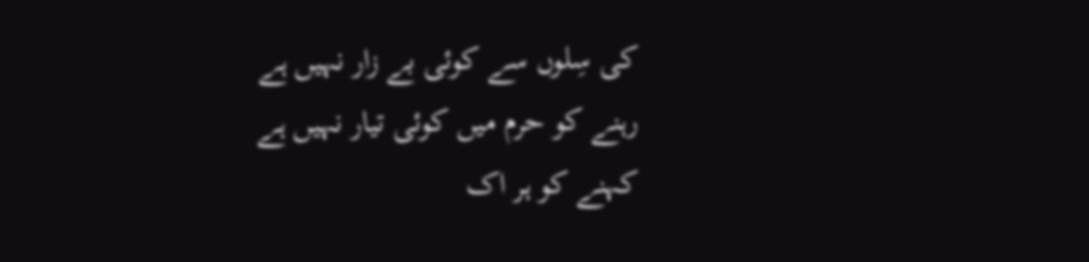کی سِلوں سے کوئی بے زار نہیں ہے
رہنے کو حرم میں کوئی تیار نہیں ہے
کہنے کو ہر اک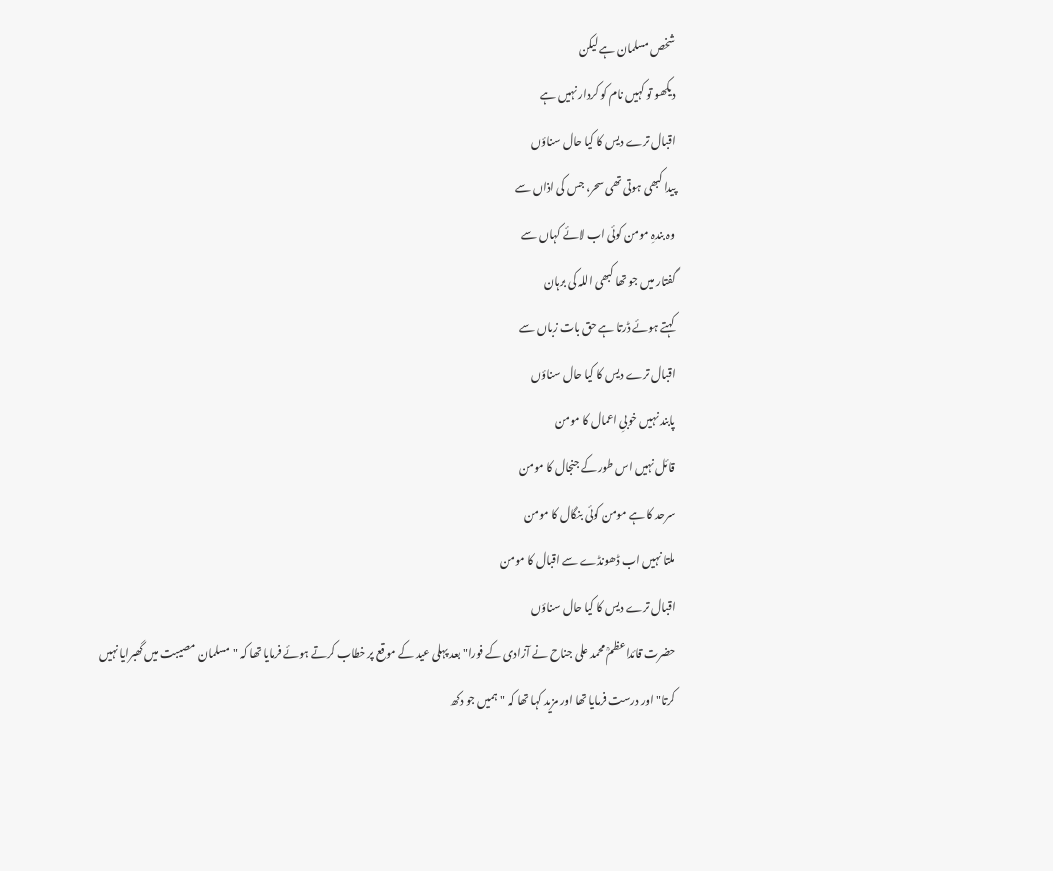شخص مسلمان ہے لیکن
دیکھو تو کہیں نام کو کردار نہیں ہے
اقبال ترے دیس کا کیا حال سناؤں
پیدا کبھی ہوتی تھی سحر، جس کی اذاں سے
وہ بندہِ مومن کوئی اب لائے کہاں سے
گفتار میں جو تھا کبھی اللہ کی برہان
کہتے ہوئے ڈرتا ہے حق بات زباں سے
اقبال ترے دیس کا کیا حال سناؤں
پابند نہیں خوبیِ اعمال کا مومن
قائل نہیں اس طور کے جنجال کا مومن
سرحد کا ہے مومن کوئی بنگال کا مومن
ملتا نہیں اب ڈھونڈے سے اقبال کا مومن
اقبال ترے دیس کا کیا حال سناؤں
حضرت قائداعظمؒ محمد علی جناح نے آزادی کے فورا" بعد پہلی عید کے موقع پر خطاب کرتے ہوئے فرمایا تھا کہ "مسلمان مصیبت میں گھبرایا نہیں کرتا" اور درست فرمایا تھا اور مزید کہا تھا کہ "ہمیں جو دکھ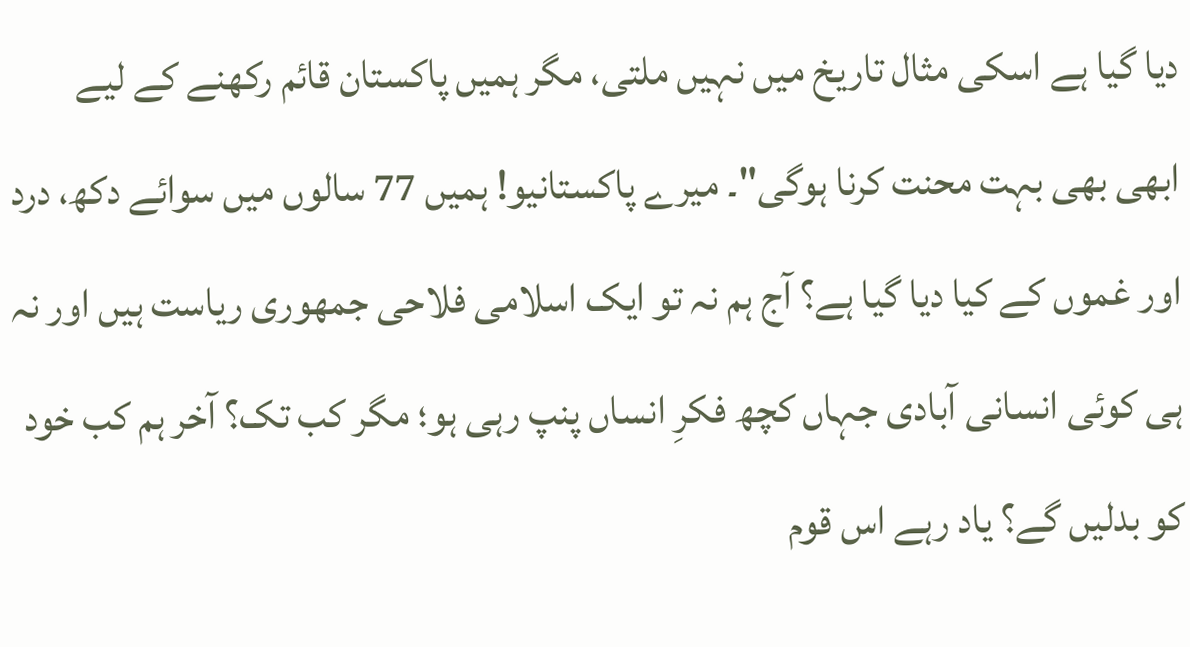دیا گیا ہے اسکی مثال تاریخ میں نہیں ملتی، مگر ہمیں پاکستان قائم رکھنے کے لیے ابھی بھی بہت محنت کرنا ہوگی"۔ میرے پاکستانیو! ہمیں 77 سالوں میں سوائے دکھ، درد اور غموں کے کیا دیا گیا ہے؟ آج ہم نہ تو ایک اسلامی فلاحی جمھوری ریاست ہیں اور نہ ہی کوئی انسانی آبادی جہاں کچھ فکرِ انساں پنپ رہی ہو؛ مگر کب تک؟ آخر ہم کب خود کو بدلیں گے؟ یاد رہے اس قوم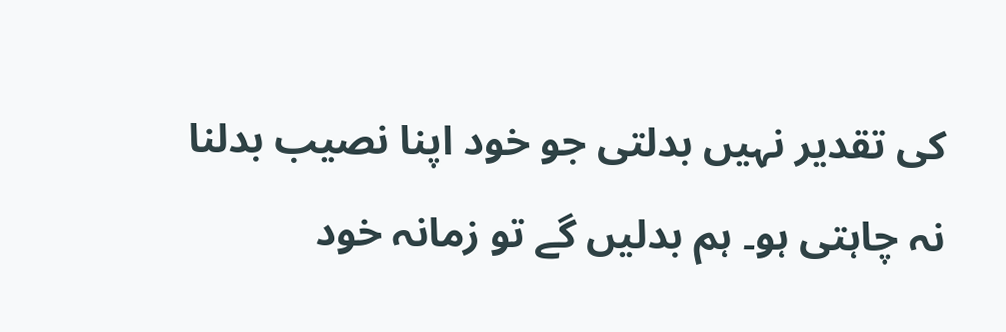کی تقدیر نہیں بدلتی جو خود اپنا نصیب بدلنا نہ چاہتی ہو۔ ہم بدلیں گے تو زمانہ خود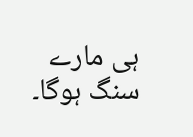ہی مارے سنگ ہوگا۔